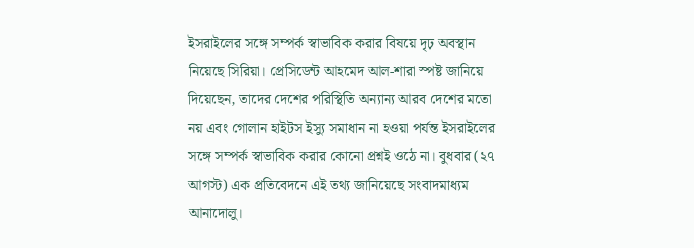ইসরাইলের সঙ্গে সম্পর্ক স্বাভাবিক করার বিষয়ে দৃঢ় অবস্থান নিয়েছে সিরিয়া। প্রেসিডেন্ট আহমেদ আল-শারা স্পষ্ট জানিয়ে দিয়েছেন, তাদের দেশের পরিস্থিতি অন্যান্য আরব দেশের মতো নয় এবং গোলান হাইটস ইস্যু সমাধান না হওয়া পর্যন্ত ইসরাইলের সঙ্গে সম্পর্ক স্বাভাবিক করার কোনো প্রশ্নই ওঠে না। বুধবার (২৭ আগস্ট) এক প্রতিবেদনে এই তথ্য জানিয়েছে সংবাদমাধ্যম আনাদোলু।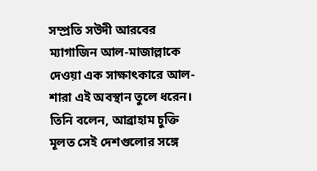সম্প্রতি সউদী আরবের ম্যাগাজিন আল-মাজাল্লাকে দেওয়া এক সাক্ষাৎকারে আল-শারা এই অবস্থান তুলে ধরেন। তিনি বলেন, আব্রাহাম চুক্তি মূলত সেই দেশগুলোর সঙ্গে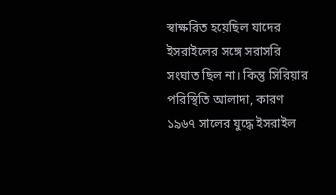স্বাক্ষরিত হয়েছিল যাদের ইসরাইলের সঙ্গে সরাসরি সংঘাত ছিল না। কিন্তু সিরিয়ার পরিস্থিতি আলাদা, কারণ ১৯৬৭ সালের যুদ্ধে ইসরাইল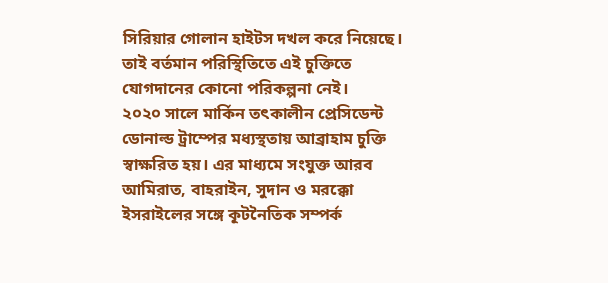সিরিয়ার গোলান হাইটস দখল করে নিয়েছে। তাই বর্তমান পরিস্থিতিতে এই চুক্তিতে যোগদানের কোনো পরিকল্পনা নেই।
২০২০ সালে মার্কিন তৎকালীন প্রেসিডেন্ট ডোনাল্ড ট্রাম্পের মধ্যস্থতায় আব্রাহাম চুক্তি স্বাক্ষরিত হয়। এর মাধ্যমে সংযুক্ত আরব আমিরাত, বাহরাইন, সুদান ও মরক্কো ইসরাইলের সঙ্গে কূটনৈতিক সম্পর্ক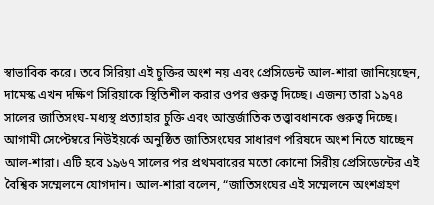স্বাভাবিক করে। তবে সিরিয়া এই চুক্তির অংশ নয় এবং প্রেসিডেন্ট আল-শারা জানিয়েছেন, দামেস্ক এখন দক্ষিণ সিরিয়াকে স্থিতিশীল করার ওপর গুরুত্ব দিচ্ছে। এজন্য তারা ১৯৭৪ সালের জাতিসংঘ-মধ্যস্থ প্রত্যাহার চুক্তি এবং আন্তর্জাতিক তত্ত্বাবধানকে গুরুত্ব দিচ্ছে।
আগামী সেপ্টেম্বরে নিউইয়র্কে অনুষ্ঠিত জাতিসংঘের সাধারণ পরিষদে অংশ নিতে যাচ্ছেন আল-শারা। এটি হবে ১৯৬৭ সালের পর প্রথমবারের মতো কোনো সিরীয় প্রেসিডেন্টের এই বৈশ্বিক সম্মেলনে যোগদান। আল-শারা বলেন, “জাতিসংঘের এই সম্মেলনে অংশগ্রহণ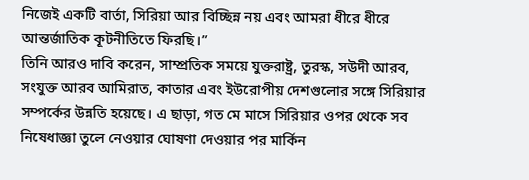নিজেই একটি বার্তা, সিরিয়া আর বিচ্ছিন্ন নয় এবং আমরা ধীরে ধীরে আন্তর্জাতিক কূটনীতিতে ফিরছি।”
তিনি আরও দাবি করেন, সাম্প্রতিক সময়ে যুক্তরাষ্ট্র, তুরস্ক, সউদী আরব, সংযুক্ত আরব আমিরাত, কাতার এবং ইউরোপীয় দেশগুলোর সঙ্গে সিরিয়ার সম্পর্কের উন্নতি হয়েছে। এ ছাড়া, গত মে মাসে সিরিয়ার ওপর থেকে সব নিষেধাজ্ঞা তুলে নেওয়ার ঘোষণা দেওয়ার পর মার্কিন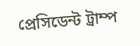প্রেসিডেন্ট ট্রাম্প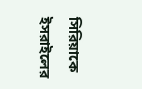সিরিয়াকে ইসরাইলের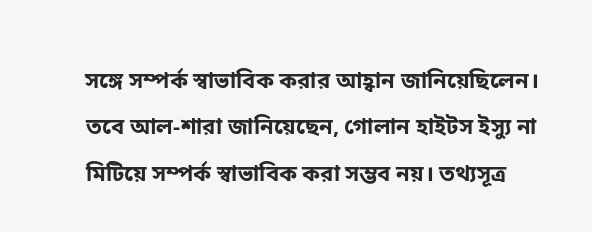সঙ্গে সম্পর্ক স্বাভাবিক করার আহ্বান জানিয়েছিলেন। তবে আল-শারা জানিয়েছেন, গোলান হাইটস ইস্যু না মিটিয়ে সম্পর্ক স্বাভাবিক করা সম্ভব নয়। তথ্যসূত্র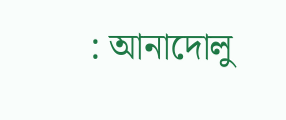: আনাদোলু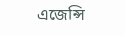এজেন্সি